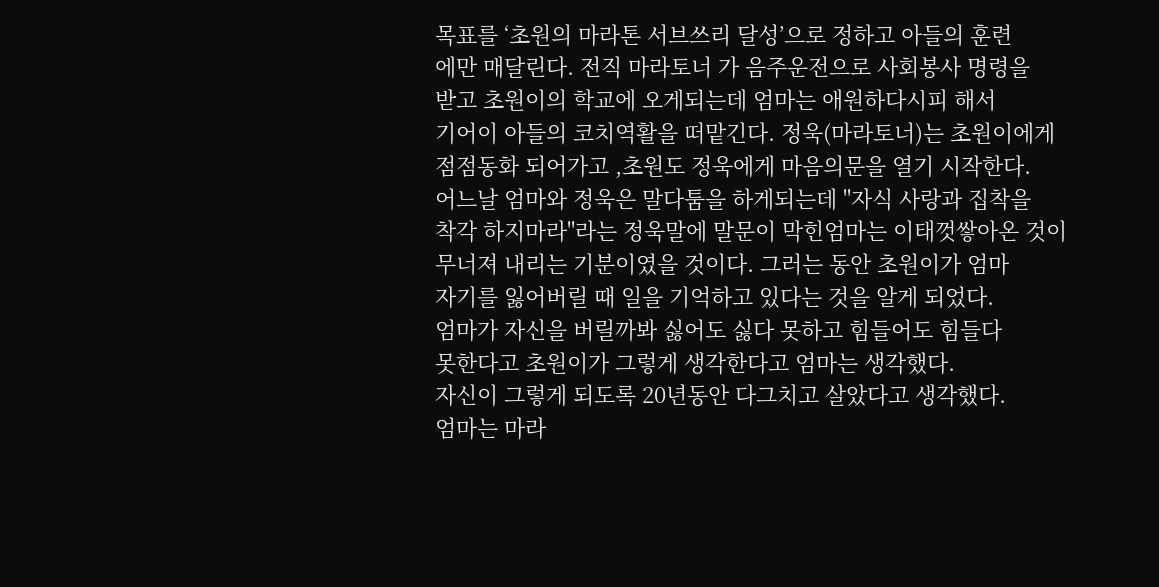목표를 ‘초원의 마라톤 서브쓰리 달성’으로 정하고 아들의 훈련
에만 매달린다. 전직 마라토너 가 음주운전으로 사회봉사 명령을
받고 초원이의 학교에 오게되는데 엄마는 애원하다시피 해서
기어이 아들의 코치역활을 떠맡긴다. 정욱(마라토너)는 초원이에게
점점동화 되어가고 ,초원도 정욱에게 마음의문을 열기 시작한다.
어느날 엄마와 정욱은 말다툼을 하게되는데 "자식 사랑과 집착을
착각 하지마라"라는 정욱말에 말문이 막힌엄마는 이태껏쌓아온 것이
무너져 내리는 기분이였을 것이다. 그러는 동안 초원이가 엄마
자기를 잃어버릴 때 일을 기억하고 있다는 것을 알게 되었다.
엄마가 자신을 버릴까봐 싫어도 싫다 못하고 힘들어도 힘들다
못한다고 초원이가 그렇게 생각한다고 엄마는 생각했다.
자신이 그렇게 되도록 20년동안 다그치고 살았다고 생각했다.
엄마는 마라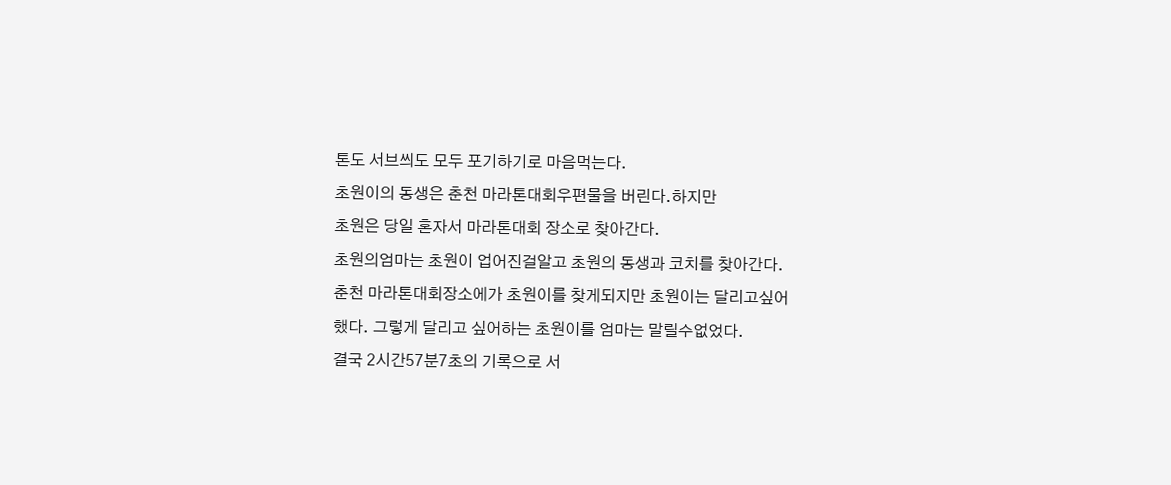톤도 서브씌도 모두 포기하기로 마음먹는다.
초원이의 동생은 춘천 마라톤대회우편물을 버린다.하지만
초원은 당일 혼자서 마라톤대회 장소로 찾아간다.
초원의엄마는 초원이 업어진걸알고 초원의 동생과 코치를 찾아간다.
춘천 마라톤대회장소에가 초원이를 찾게되지만 초원이는 달리고싶어
했다. 그렇게 달리고 싶어하는 초원이를 엄마는 말릴수없었다.
결국 2시간57분7초의 기록으로 서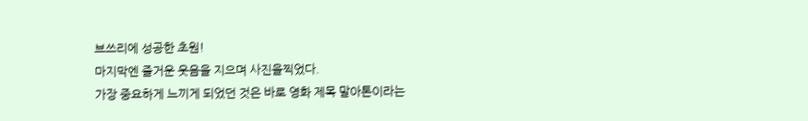브쓰리에 성공한 초원!
마지막엔 즐거운 웃음을 지으며 사진을찍었다.
가장 중요하게 느끼게 되었던 것은 바로 영화 제목 말아톤이라는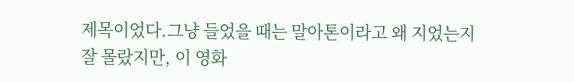제목이었다.그냥 들었을 때는 말아톤이라고 왜 지었는지
잘 몰랐지만, 이 영화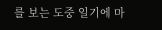를 보는 도중 일기에 마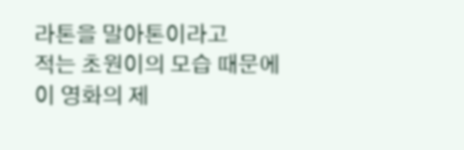라톤을 말아톤이라고
적는 초원이의 모습 때문에 이 영화의 제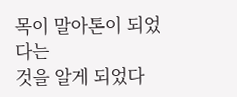목이 말아톤이 되었다는
것을 알게 되었다